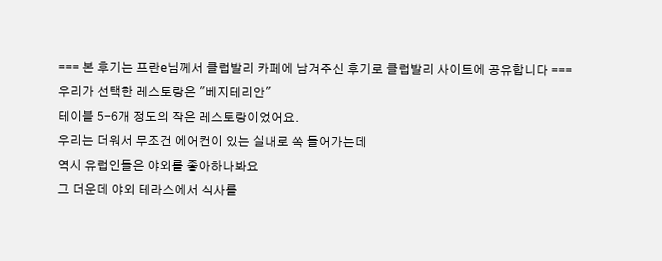=== 본 후기는 프란e님께서 클럽발리 카페에 남겨주신 후기로 클럽발리 사이트에 공유합니다 ===
우리가 선택한 레스토랑은 "베지테리안"
테이블 5-6개 정도의 작은 레스토랑이었어요.
우리는 더워서 무조건 에어컨이 있는 실내로 쏙 들어가는데
역시 유럽인들은 야외를 좋아하나봐요
그 더운데 야외 테라스에서 식사를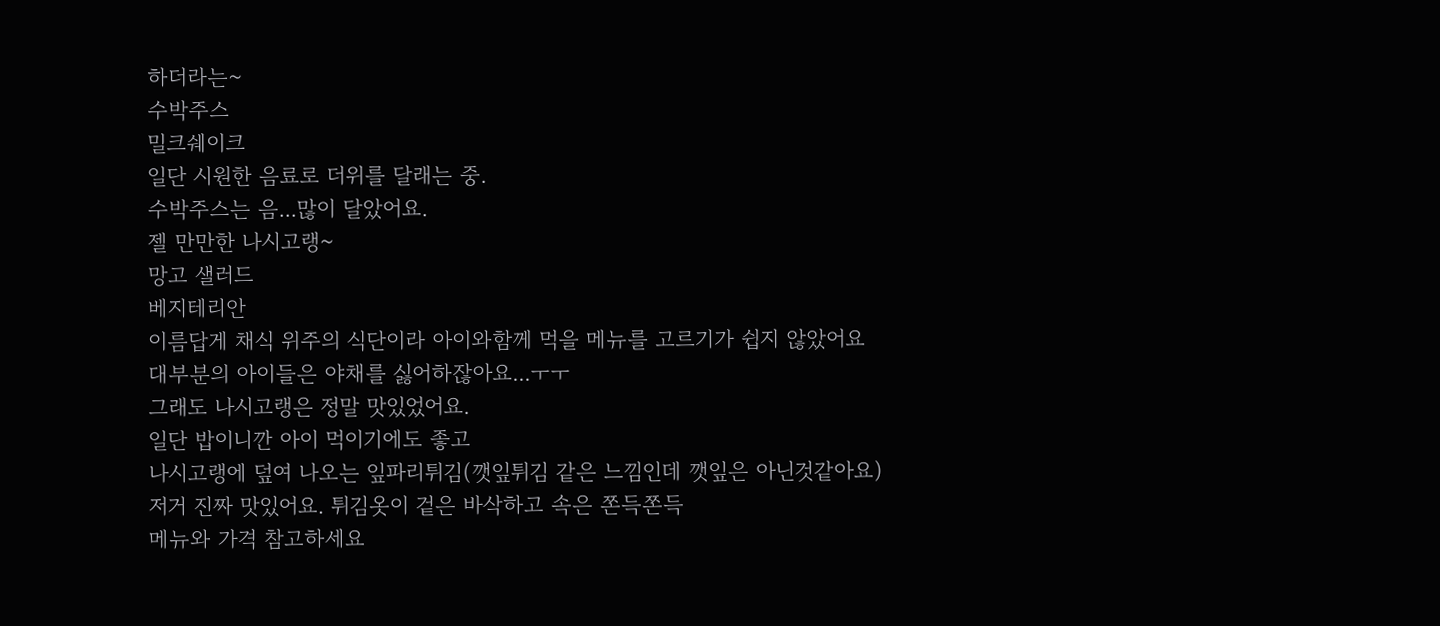하더라는~
수박주스
밀크쉐이크
일단 시원한 음료로 더위를 달래는 중.
수박주스는 음...많이 달았어요.
젤 만만한 나시고랭~
망고 샐러드
베지테리안
이름답게 채식 위주의 식단이라 아이와함께 먹을 메뉴를 고르기가 쉽지 않았어요
대부분의 아이들은 야채를 싫어하잖아요...ㅜㅜ
그래도 나시고랭은 정말 맛있었어요.
일단 밥이니깐 아이 먹이기에도 좋고
나시고랭에 덮여 나오는 잎파리튀김(깻잎튀김 같은 느낌인데 깻잎은 아닌것같아요)
저거 진짜 맛있어요. 튀김옷이 겉은 바삭하고 속은 쫀득쫀득
메뉴와 가격 참고하세요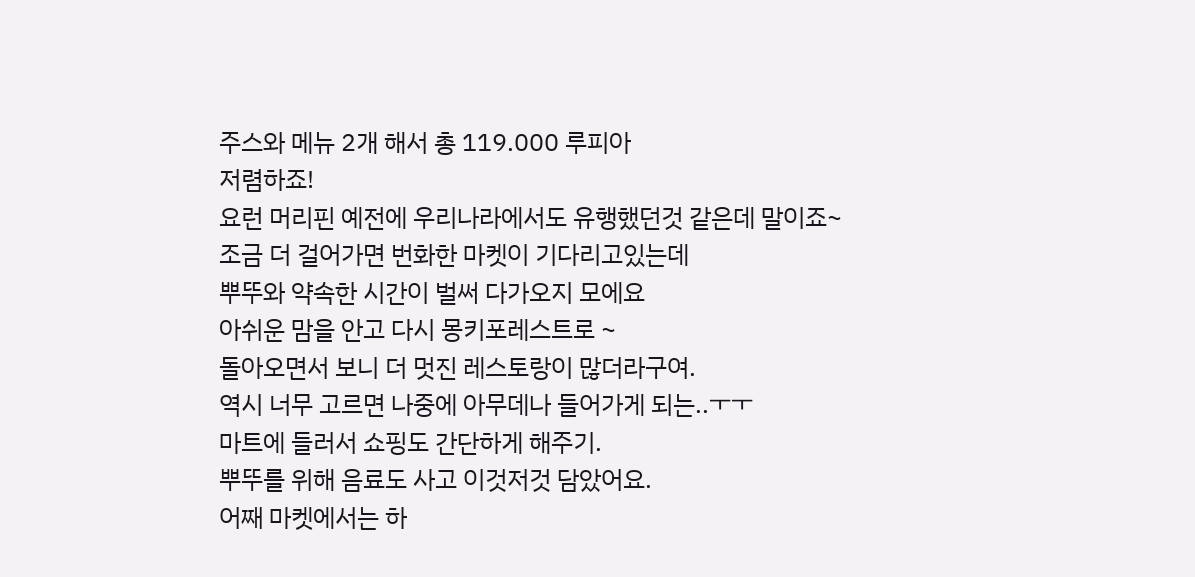주스와 메뉴 2개 해서 총 119.000 루피아
저렴하죠!
요런 머리핀 예전에 우리나라에서도 유행했던것 같은데 말이죠~
조금 더 걸어가면 번화한 마켓이 기다리고있는데
뿌뚜와 약속한 시간이 벌써 다가오지 모에요
아쉬운 맘을 안고 다시 몽키포레스트로 ~
돌아오면서 보니 더 멋진 레스토랑이 많더라구여.
역시 너무 고르면 나중에 아무데나 들어가게 되는..ㅜㅜ
마트에 들러서 쇼핑도 간단하게 해주기.
뿌뚜를 위해 음료도 사고 이것저것 담았어요.
어째 마켓에서는 하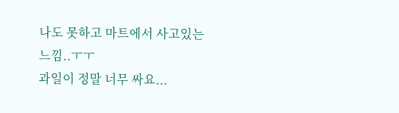나도 못하고 마트에서 사고있는 느낌..ㅜㅜ
과일이 정말 너무 싸요...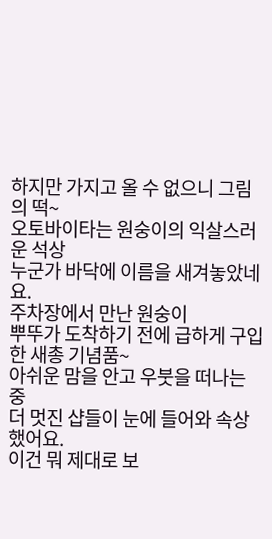하지만 가지고 올 수 없으니 그림의 떡~
오토바이타는 원숭이의 익살스러운 석상
누군가 바닥에 이름을 새겨놓았네요.
주차장에서 만난 원숭이
뿌뚜가 도착하기 전에 급하게 구입한 새총 기념품~
아쉬운 맘을 안고 우붓을 떠나는 중
더 멋진 샵들이 눈에 들어와 속상했어요.
이건 뭐 제대로 보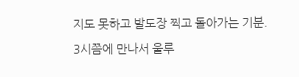지도 못하고 발도장 찍고 돌아가는 기분.
3시쯤에 만나서 울루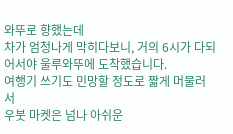와뚜로 향했는데
차가 엄청나게 막히다보니, 거의 6시가 다되어서야 울루와뚜에 도착했습니다.
여행기 쓰기도 민망할 정도로 짧게 머물러서
우붓 마켓은 넘나 아쉬운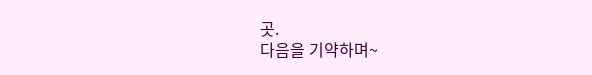곳.
다음을 기약하며~